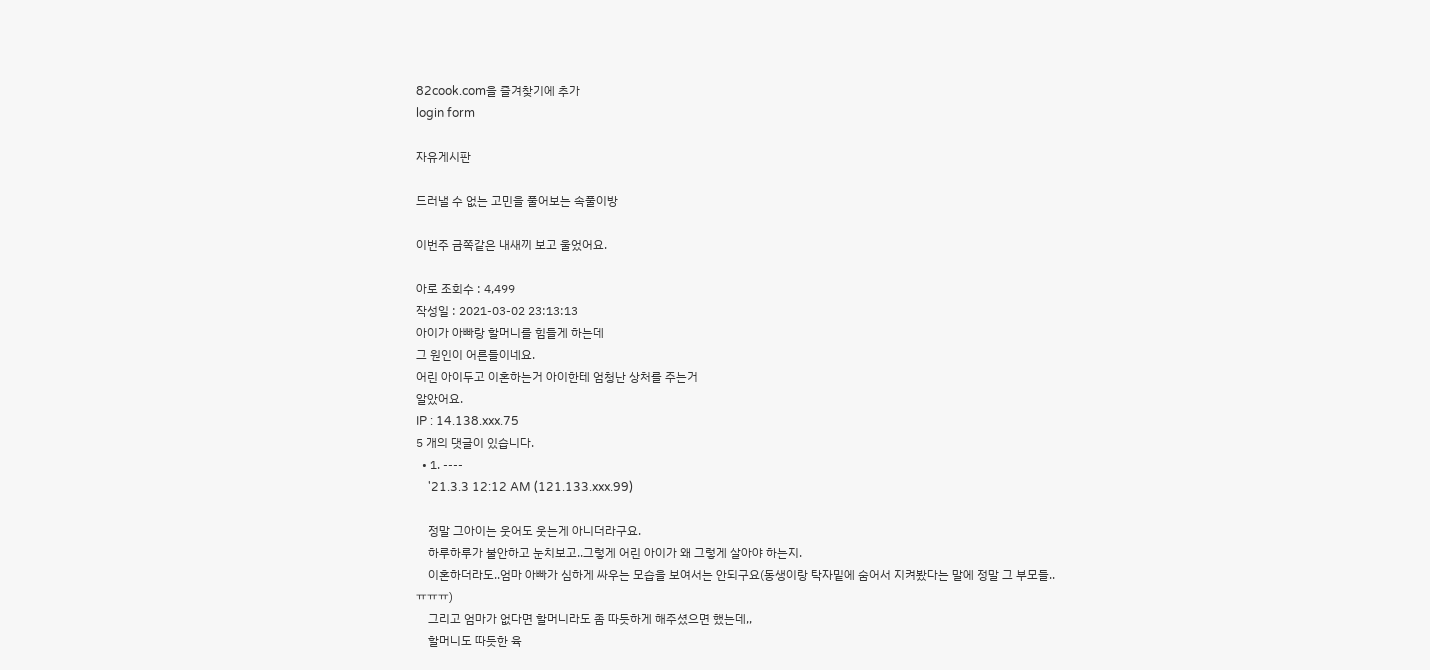82cook.com을 즐겨찾기에 추가
login form

자유게시판

드러낼 수 없는 고민을 풀어보는 속풀이방

이번주 금쪽같은 내새끼 보고 울었어요.

아로 조회수 : 4,499
작성일 : 2021-03-02 23:13:13
아이가 아빠랑 할머니를 힘들게 하는데
그 원인이 어른들이네요.
어린 아이두고 이혼하는거 아이한테 엄청난 상처를 주는거
알았어요.
IP : 14.138.xxx.75
5 개의 댓글이 있습니다.
  • 1. ----
    '21.3.3 12:12 AM (121.133.xxx.99)

    정말 그아이는 웃어도 웃는게 아니더라구요.
    하루하루가 불안하고 눈치보고..그렇게 어린 아이가 왜 그렇게 살아야 하는지.
    이혼하더라도..엄마 아빠가 심하게 싸우는 모습을 보여서는 안되구요(동생이랑 탁자밑에 숨어서 지켜봤다는 말에 정말 그 부모들..ㅠㅠㅠ)
    그리고 엄마가 없다면 할머니라도 좀 따듯하게 해주셨으면 했는데,,
    할머니도 따듯한 육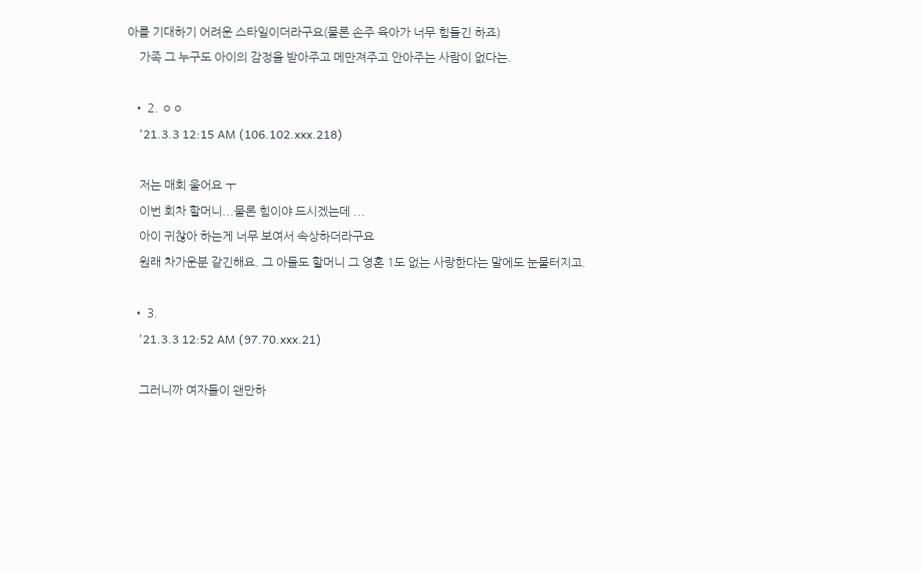아를 기대하기 어려운 스타일이더라구요(물론 손주 육아가 너무 힘들긴 하죠)
    가족 그 누구도 아이의 감정을 받아주고 메만져주고 안아주는 사람이 없다는.

  • 2. ㅇㅇ
    '21.3.3 12:15 AM (106.102.xxx.218)

    저는 매회 울어요 ㅜ
    이번 회차 할머니...물론 힘이야 드시겠는데 ...
    아이 귀찮아 하는게 너무 보여서 속상하더라구요
    원래 차가운분 같긴해요. 그 아들도 할머니 그 영혼 1도 없는 사랑한다는 말에도 눈물터지고.

  • 3.
    '21.3.3 12:52 AM (97.70.xxx.21)

    그러니까 여자들이 왠만하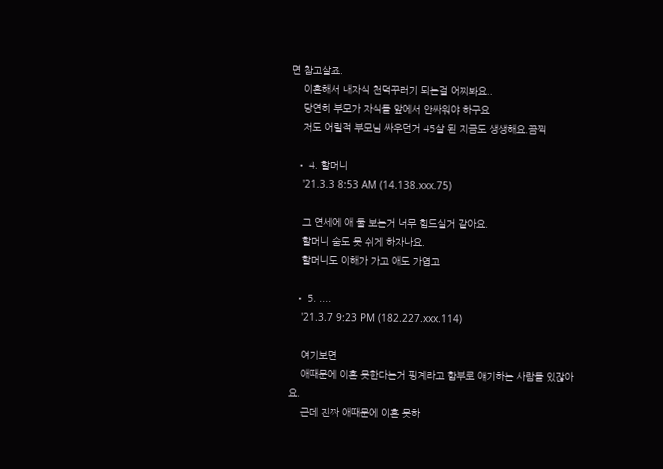면 참고살죠.
    이혼해서 내자식 천덕꾸러기 되는걸 어찌봐요..
    당연히 부모가 자식들 앞에서 안싸워야 하구요
    저도 어릴적 부모님 싸우던거 45살 된 지금도 생생해요.끔찍

  • 4. 할머니
    '21.3.3 8:53 AM (14.138.xxx.75)

    그 연세에 애 둘 보는거 너무 힘드실거 같아요.
    할머니 숨도 못 쉬게 하자나요.
    할머니도 이해가 가고 애도 가엽고

  • 5. ....
    '21.3.7 9:23 PM (182.227.xxx.114)

    여기보면
    애때문에 이혼 못한다는거 핑계라고 함부로 얘기하는 사람들 있잖아요.
    근데 진짜 애때문에 이혼 못하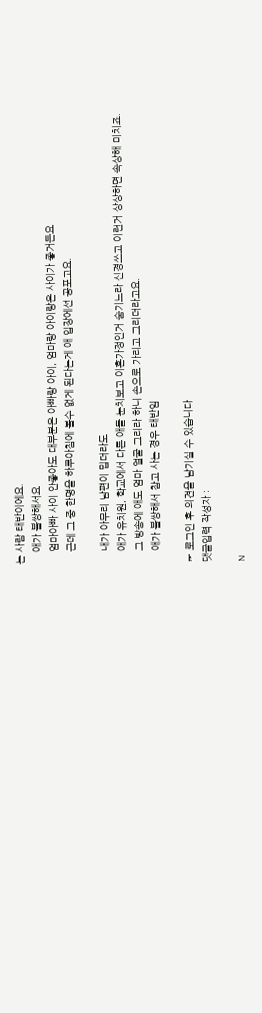는 사람 태반이에요.
    애가 불쌍해서요
    엄마아빠 사이 안좋아도 대부분은 아빠랑 아이, 엄마랑 아이랑은 사이가 좋거든요
    근데 그 중 한명을 하루아침에 볼수 없게 된다는게 애 입장에선 공포고요.

    내가 아무리 남편이 밉더라도
    애가 유치원, 학교에서 다른 애들 눈치보고 이혼가정인거 숨기느라 신경쓰고 이런거 상상하면 속상해 미치죠.
    그 방송에 애도 엄마 얼굴 그리라 하니 손으로 가리고 그리더라고요.
    애가 불쌍해서 참고 사는 경우 태반임

☞ 로그인 후 의견을 남기실 수 있습니다
댓글입력 작성자 :

N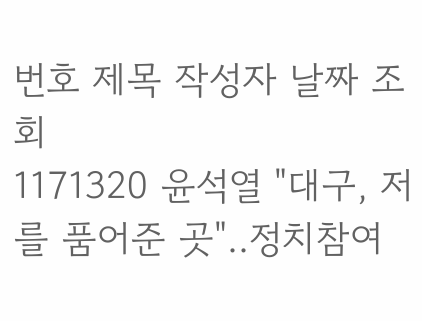번호 제목 작성자 날짜 조회
1171320 윤석열 "대구, 저를 품어준 곳"..정치참여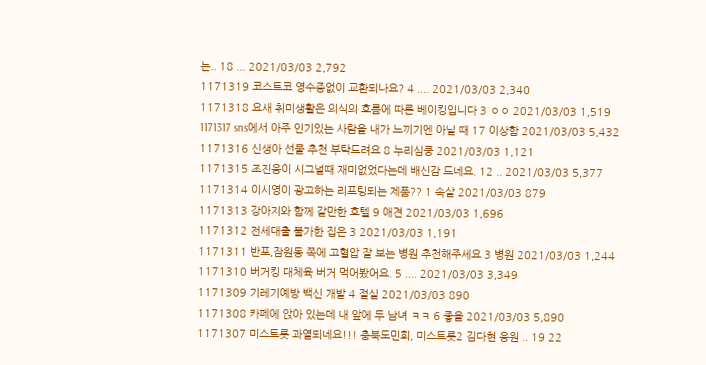는.. 18 ... 2021/03/03 2,792
1171319 코스트코 영수증없이 교환되나요? 4 .... 2021/03/03 2,340
1171318 요새 취미생활은 의식의 흐름에 따른 베이킹입니다 3 ㅇㅇ 2021/03/03 1,519
1171317 sns에서 아주 인기있는 사람을 내가 느끼기엔 아닐 때 17 이상함 2021/03/03 5,432
1171316 신생아 선물 추천 부탁드려요 8 누리심쿵 2021/03/03 1,121
1171315 조진웅이 시그널때 재미없었다는데 배신감 드네요. 12 .. 2021/03/03 5,377
1171314 이시영이 광고하는 리프팅되는 제품?? 1 속살 2021/03/03 879
1171313 강아지와 함께 갈만한 호텔 9 애견 2021/03/03 1,696
1171312 전세대출 불가한 집은 3 2021/03/03 1,191
1171311 반포,잠원동 쪽에 고혈압 잘 보는 병원 추천해주세요 3 병원 2021/03/03 1,244
1171310 버거킹 대체육 버거 먹어봤어요. 5 .... 2021/03/03 3,349
1171309 기레기예방 백신 개발 4 절실 2021/03/03 890
1171308 카페에 앉아 있는데 내 앞에 두 남녀 ㅋㅋ 6 좋을 2021/03/03 5,890
1171307 미스트롯 과열되네요!!! 충북도민회, 미스트롯2 김다현 응원 .. 19 22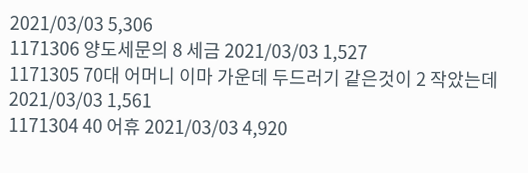2021/03/03 5,306
1171306 양도세문의 8 세금 2021/03/03 1,527
1171305 70대 어머니 이마 가운데 두드러기 같은것이 2 작았는데 2021/03/03 1,561
1171304 40 어휴 2021/03/03 4,920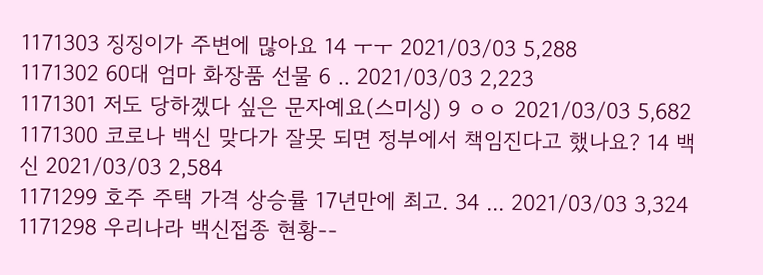1171303 징징이가 주변에 많아요 14 ㅜㅜ 2021/03/03 5,288
1171302 60대 엄마 화장품 선물 6 .. 2021/03/03 2,223
1171301 저도 당하겠다 싶은 문자예요(스미싱) 9 ㅇㅇ 2021/03/03 5,682
1171300 코로나 백신 맞다가 잘못 되면 정부에서 책임진다고 했나요? 14 백신 2021/03/03 2,584
1171299 호주 주택 가격 상승률 17년만에 최고. 34 ... 2021/03/03 3,324
1171298 우리나라 백신접종 현황--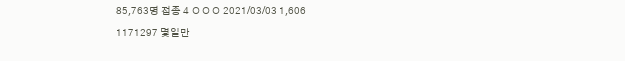85,763명 접종 4 ㅇㅇㅇ 2021/03/03 1,606
1171297 몇일만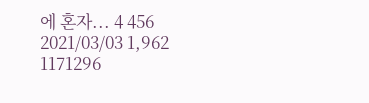에 혼자... 4 456 2021/03/03 1,962
1171296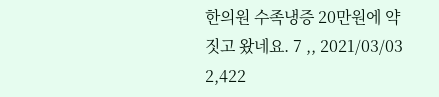한의원 수족냉증 20만원에 약 짓고 왔네요. 7 ,, 2021/03/03 2,422